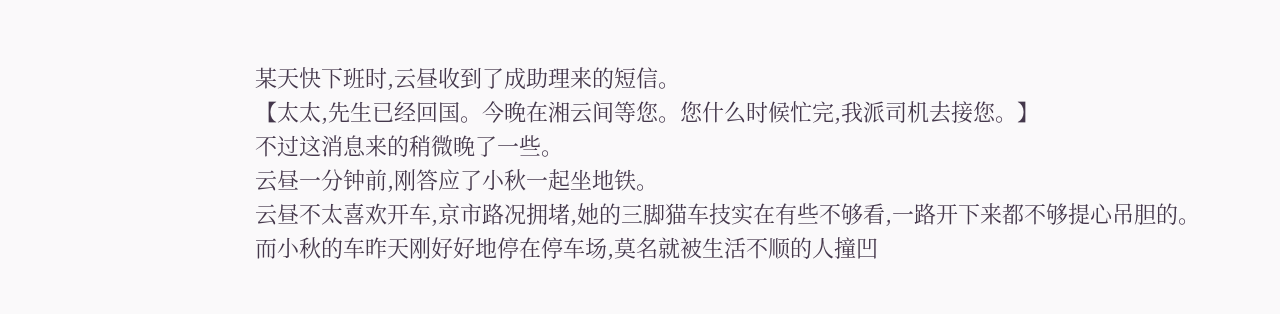某天快下班时,云昼收到了成助理来的短信。
【太太,先生已经回国。今晚在湘云间等您。您什么时候忙完,我派司机去接您。】
不过这消息来的稍微晚了一些。
云昼一分钟前,刚答应了小秋一起坐地铁。
云昼不太喜欢开车,京市路况拥堵,她的三脚猫车技实在有些不够看,一路开下来都不够提心吊胆的。
而小秋的车昨天刚好好地停在停车场,莫名就被生活不顺的人撞凹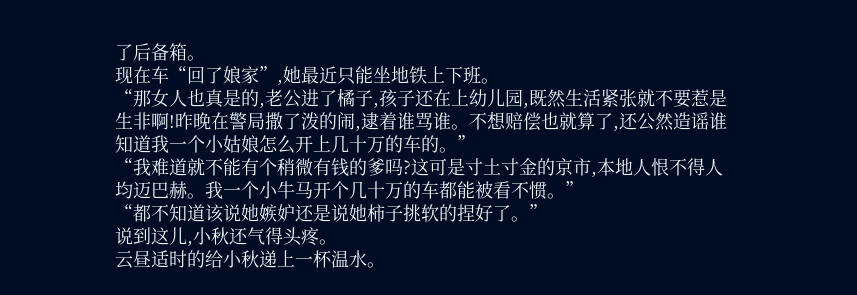了后备箱。
现在车“回了娘家”,她最近只能坐地铁上下班。
“那女人也真是的,老公进了橘子,孩子还在上幼儿园,既然生活紧张就不要惹是生非啊!昨晚在警局撒了泼的闹,逮着谁骂谁。不想赔偿也就算了,还公然造谣谁知道我一个小姑娘怎么开上几十万的车的。”
“我难道就不能有个稍微有钱的爹吗?这可是寸土寸金的京市,本地人恨不得人均迈巴赫。我一个小牛马开个几十万的车都能被看不惯。”
“都不知道该说她嫉妒还是说她柿子挑软的捏好了。”
说到这儿,小秋还气得头疼。
云昼适时的给小秋递上一杯温水。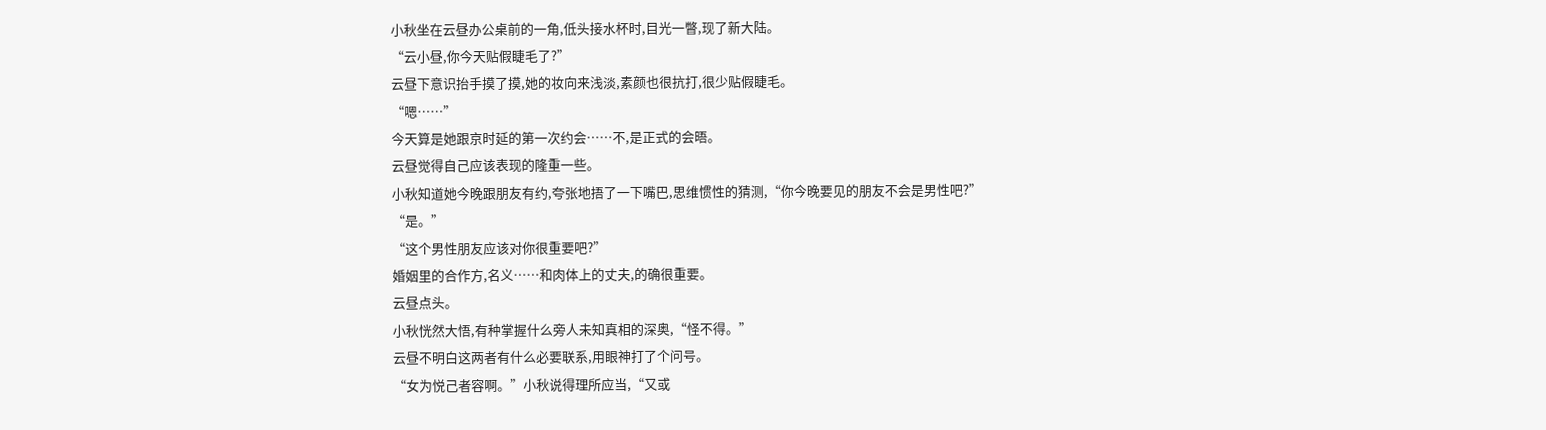小秋坐在云昼办公桌前的一角,低头接水杯时,目光一瞥,现了新大陆。
“云小昼,你今天贴假睫毛了?”
云昼下意识抬手摸了摸,她的妆向来浅淡,素颜也很抗打,很少贴假睫毛。
“嗯……”
今天算是她跟京时延的第一次约会……不,是正式的会晤。
云昼觉得自己应该表现的隆重一些。
小秋知道她今晚跟朋友有约,夸张地捂了一下嘴巴,思维惯性的猜测,“你今晚要见的朋友不会是男性吧?”
“是。”
“这个男性朋友应该对你很重要吧?”
婚姻里的合作方,名义……和肉体上的丈夫,的确很重要。
云昼点头。
小秋恍然大悟,有种掌握什么旁人未知真相的深奥,“怪不得。”
云昼不明白这两者有什么必要联系,用眼神打了个问号。
“女为悦己者容啊。”小秋说得理所应当,“又或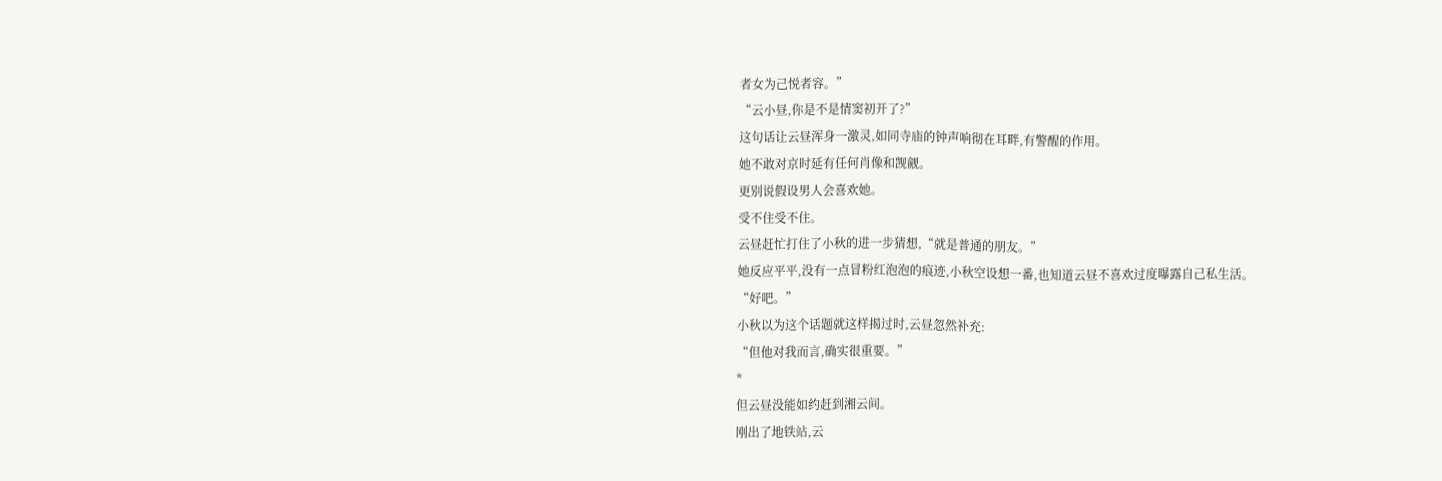者女为己悦者容。”
“云小昼,你是不是情窦初开了?”
这句话让云昼浑身一激灵,如同寺庙的钟声响彻在耳畔,有警醒的作用。
她不敢对京时延有任何肖像和觊觎。
更别说假设男人会喜欢她。
受不住受不住。
云昼赶忙打住了小秋的进一步猜想,“就是普通的朋友。”
她反应平平,没有一点冒粉红泡泡的痕迹,小秋空设想一番,也知道云昼不喜欢过度曝露自己私生活。
“好吧。”
小秋以为这个话题就这样揭过时,云昼忽然补充:
“但他对我而言,确实很重要。”
*
但云昼没能如约赶到湘云间。
刚出了地铁站,云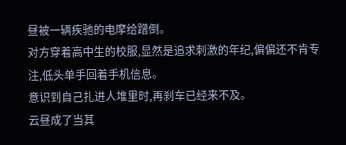昼被一辆疾驰的电摩给蹭倒。
对方穿着高中生的校服,显然是追求刺激的年纪,偏偏还不肯专注,低头单手回着手机信息。
意识到自己扎进人堆里时,再刹车已经来不及。
云昼成了当其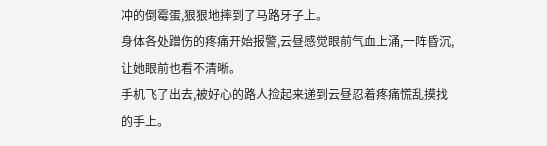冲的倒霉蛋,狠狠地摔到了马路牙子上。
身体各处蹭伤的疼痛开始报警,云昼感觉眼前气血上涌,一阵昏沉,让她眼前也看不清晰。
手机飞了出去,被好心的路人捡起来递到云昼忍着疼痛慌乱摸找的手上。